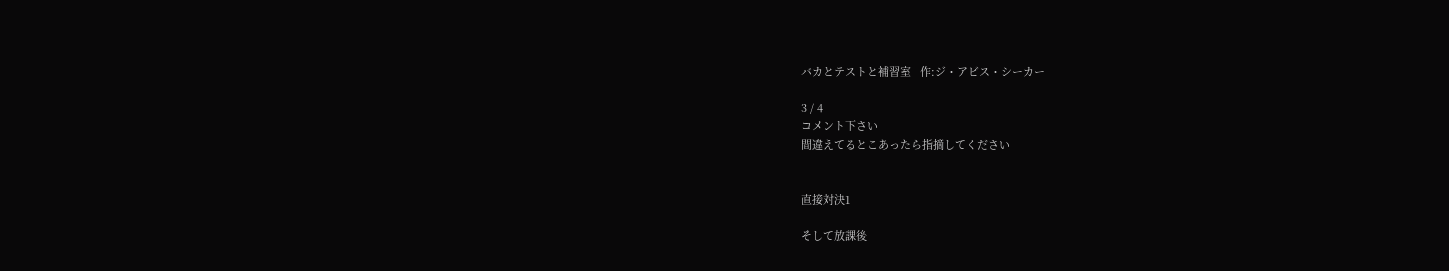バカとテストと補習室   作:ジ・アビス・シーカー

3 / 4
コメント下さい
間違えてるとこあったら指摘してください


直接対決1

そして放課後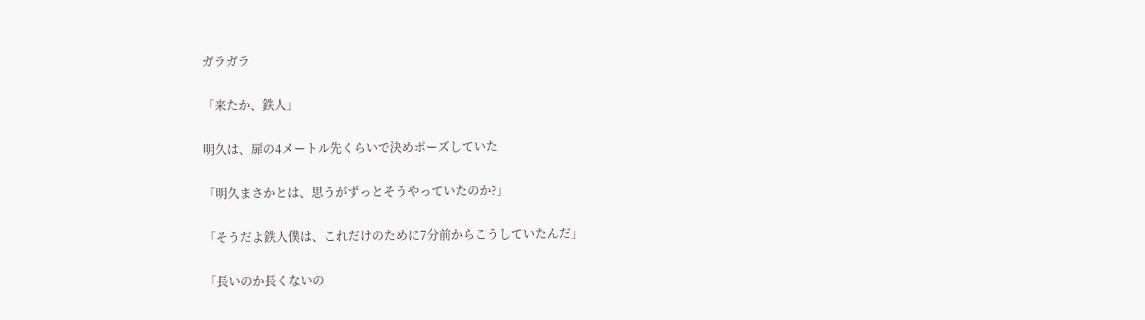ガラガラ

「来たか、鉄人」

明久は、扉の4メートル先くらいで決めポーズしていた

「明久まさかとは、思うがずっとそうやっていたのか?」

「そうだよ鉄人僕は、これだけのために7分前からこうしていたんだ」

「長いのか長くないの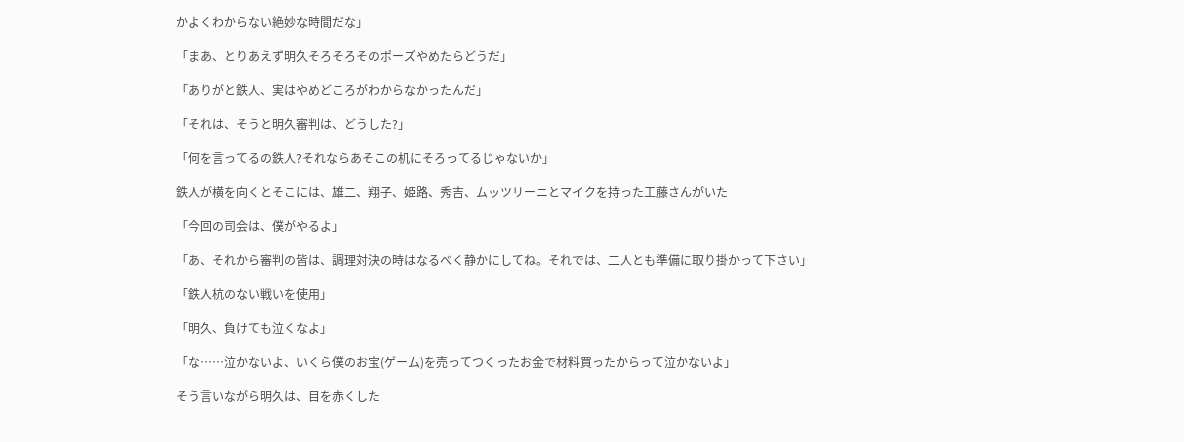かよくわからない絶妙な時間だな」

「まあ、とりあえず明久そろそろそのポーズやめたらどうだ」

「ありがと鉄人、実はやめどころがわからなかったんだ」

「それは、そうと明久審判は、どうした?」

「何を言ってるの鉄人?それならあそこの机にそろってるじゃないか」

鉄人が横を向くとそこには、雄二、翔子、姫路、秀吉、ムッツリーニとマイクを持った工藤さんがいた

「今回の司会は、僕がやるよ」

「あ、それから審判の皆は、調理対決の時はなるべく静かにしてね。それでは、二人とも準備に取り掛かって下さい」

「鉄人杭のない戦いを使用」

「明久、負けても泣くなよ」

「な……泣かないよ、いくら僕のお宝(ゲーム)を売ってつくったお金で材料買ったからって泣かないよ」

そう言いながら明久は、目を赤くした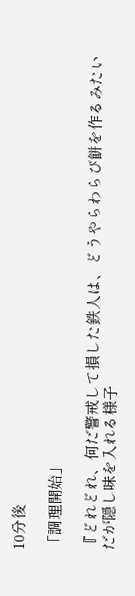10分後

「調理開始」

『どれどれ、何だ警戒して損した鉄人は、どうやらわらび餅を作るみたいだが隠し味を入れる様子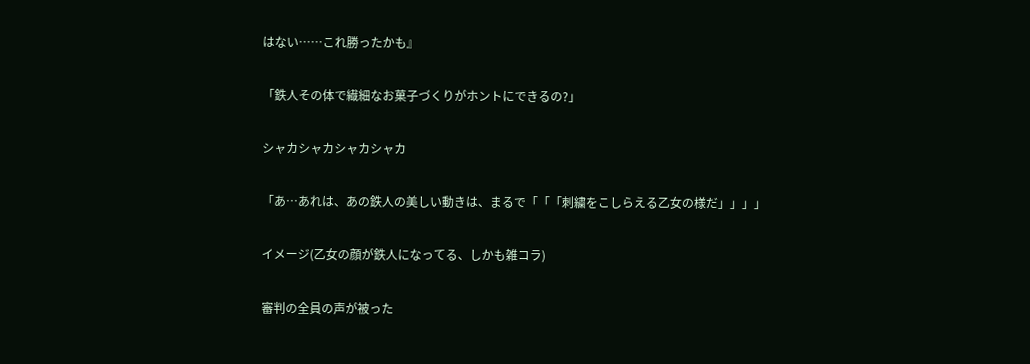はない……これ勝ったかも』

「鉄人その体で繊細なお菓子づくりがホントにできるの?」

シャカシャカシャカシャカ

「あ…あれは、あの鉄人の美しい動きは、まるで「「「刺繍をこしらえる乙女の様だ」」」」

イメージ(乙女の顔が鉄人になってる、しかも雑コラ)

審判の全員の声が被った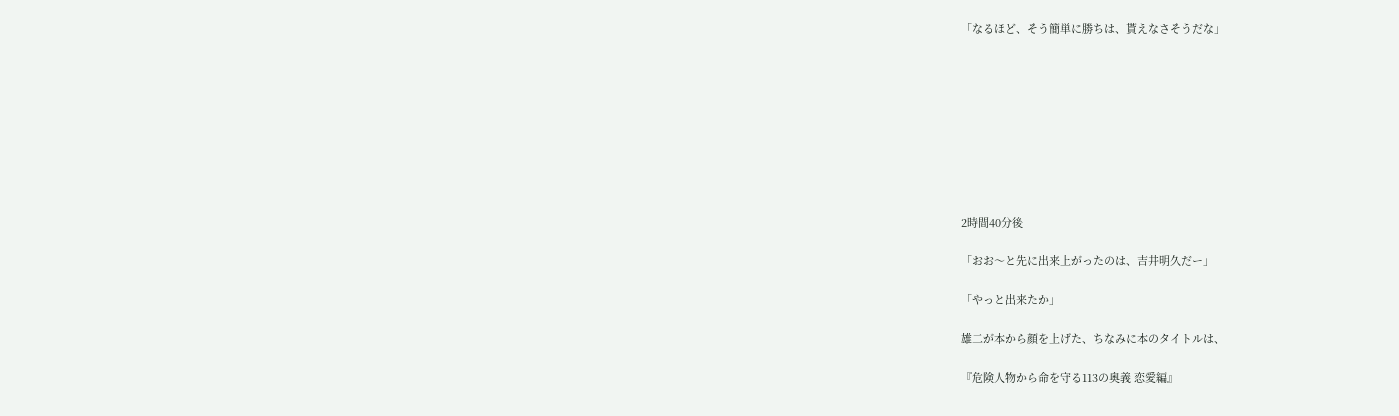「なるほど、そう簡単に勝ちは、貰えなさそうだな」









2時間40分後

「おお〜と先に出来上がったのは、吉井明久だー」

「やっと出来たか」

雄二が本から顔を上げた、ちなみに本のタイトルは、

『危険人物から命を守る113の奥義 恋愛編』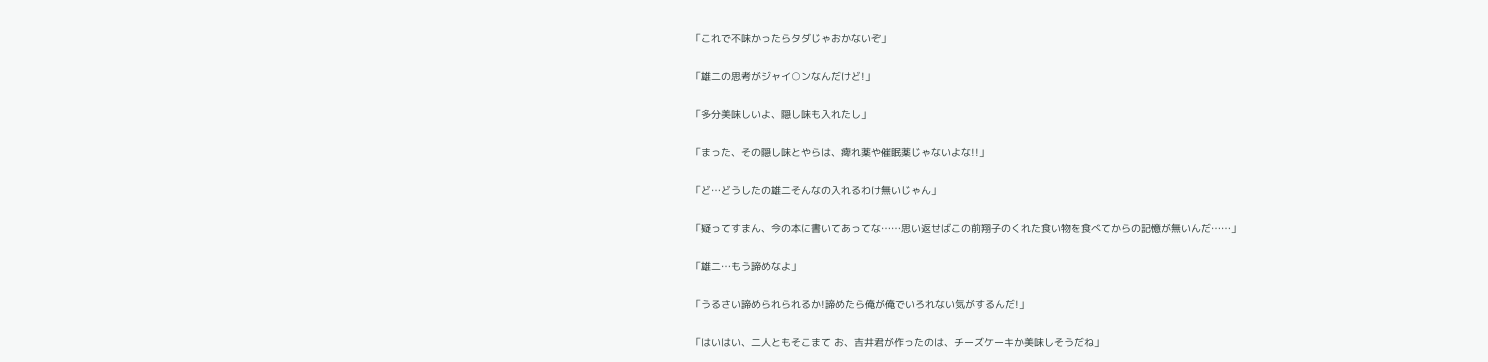「これで不味かったらタダじゃおかないぞ」

「雄二の思考がジャイ○ンなんだけど!」

「多分美味しいよ、隠し味も入れたし」

「まった、その隠し味とやらは、痺れ薬や催眠薬じゃないよな!!」

「ど…どうしたの雄二そんなの入れるわけ無いじゃん」

「疑ってすまん、今の本に書いてあってな……思い返せばこの前翔子のくれた食い物を食べてからの記憶が無いんだ……」

「雄二…もう諦めなよ」

「うるさい諦められられるか!諦めたら俺が俺でいろれない気がするんだ!」

「はいはい、二人ともそこまて お、吉井君が作ったのは、チーズケーキか美味しそうだね」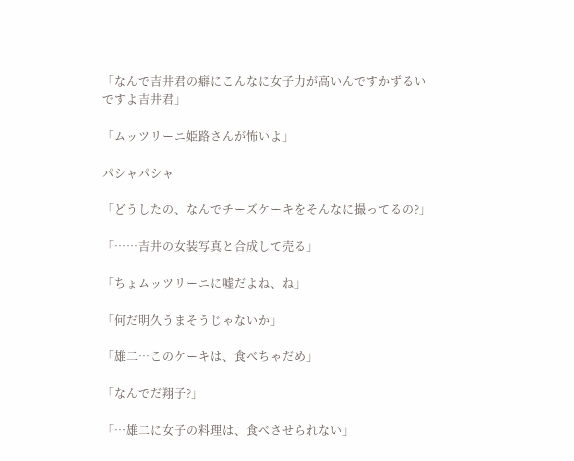「なんで吉井君の癖にこんなに女子力が高いんですかずるいですよ吉井君」

「ムッツリーニ姫路さんが怖いよ」

パシャパシャ

「どうしたの、なんでチーズケーキをそんなに撮ってるの?」

「……吉井の女装写真と合成して売る」

「ちょムッツリーニに嘘だよね、ね」

「何だ明久うまそうじゃないか」

「雄二…このケーキは、食べちゃだめ」

「なんでだ翔子?」

「…雄二に女子の料理は、食べさせられない」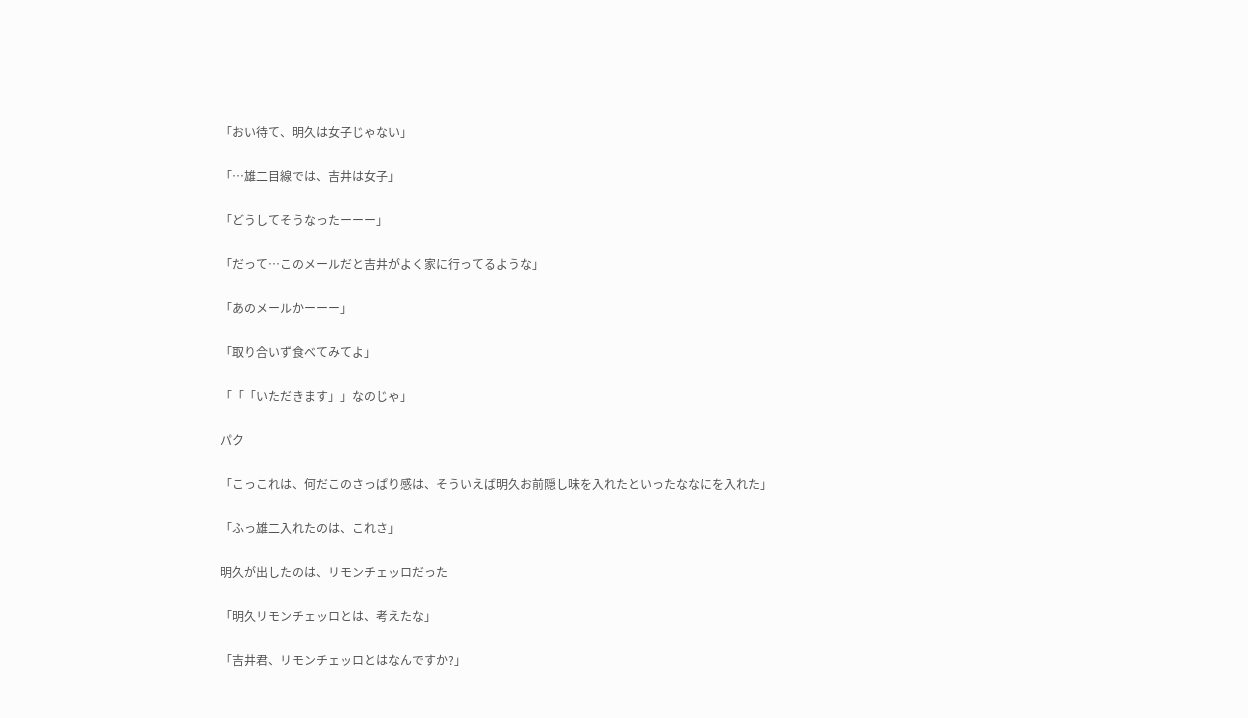「おい待て、明久は女子じゃない」

「…雄二目線では、吉井は女子」

「どうしてそうなったーーー」

「だって…このメールだと吉井がよく家に行ってるような」

「あのメールかーーー」

「取り合いず食べてみてよ」

「「「いただきます」」なのじゃ」

パク

「こっこれは、何だこのさっぱり感は、そういえば明久お前隠し味を入れたといったななにを入れた」

「ふっ雄二入れたのは、これさ」

明久が出したのは、リモンチェッロだった

「明久リモンチェッロとは、考えたな」

「吉井君、リモンチェッロとはなんですか?」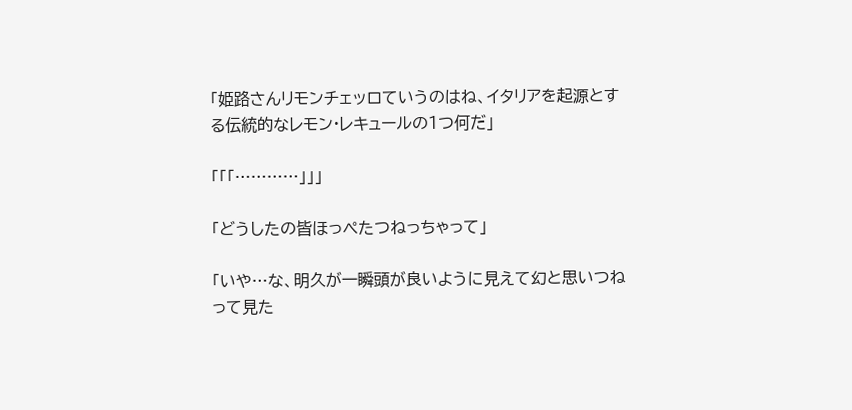「姫路さんリモンチェッロていうのはね、イタリアを起源とする伝統的なレモン·レキュールの1つ何だ」

「「「…………」」」

「どうしたの皆ほっぺたつねっちゃって」

「いや…な、明久が一瞬頭が良いように見えて幻と思いつねって見た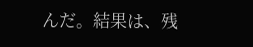んだ。結果は、残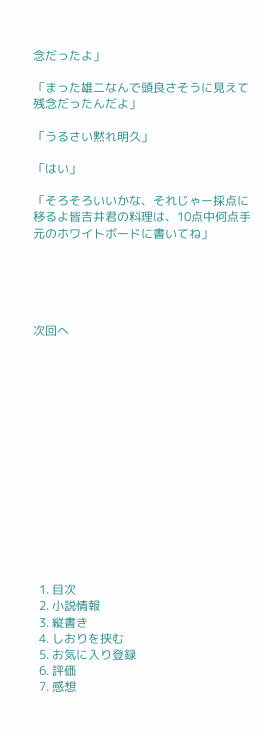念だったよ」

「まった雄二なんで頭良さそうに見えて残念だったんだよ」

「うるさい黙れ明久」

「はい」

「そろそろいいかな、それじゃー採点に移るよ皆吉井君の料理は、10点中何点手元のホワイトボードに書いてね」





次回へ















  1. 目次
  2. 小説情報
  3. 縦書き
  4. しおりを挟む
  5. お気に入り登録
  6. 評価
  7. 感想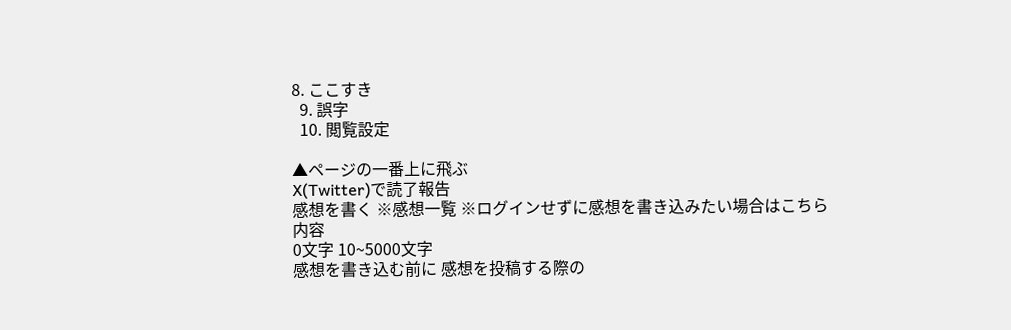8. ここすき
  9. 誤字
  10. 閲覧設定

▲ページの一番上に飛ぶ
X(Twitter)で読了報告
感想を書く ※感想一覧 ※ログインせずに感想を書き込みたい場合はこちら
内容
0文字 10~5000文字
感想を書き込む前に 感想を投稿する際の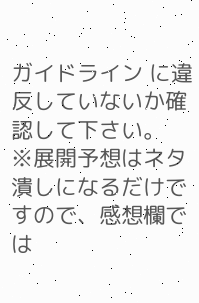ガイドライン に違反していないか確認して下さい。
※展開予想はネタ潰しになるだけですので、感想欄では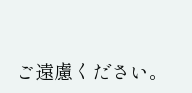ご遠慮ください。